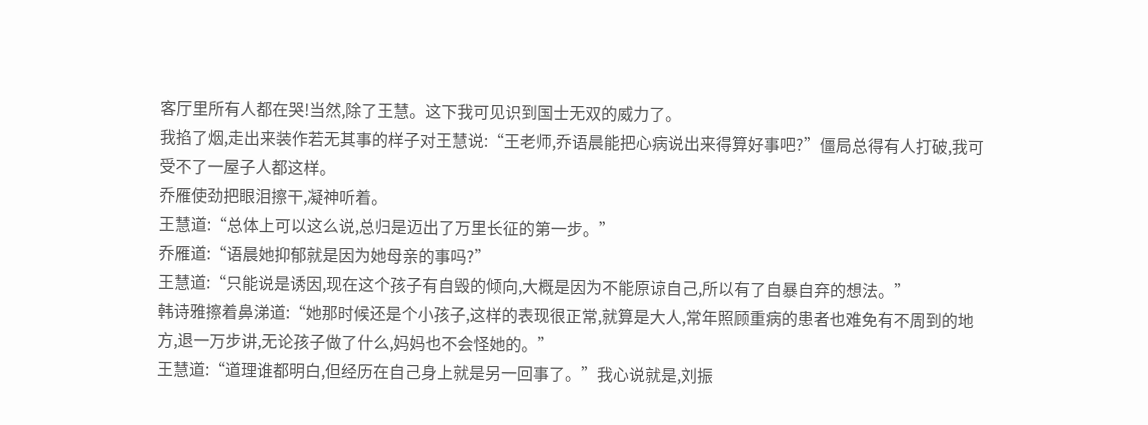客厅里所有人都在哭!当然,除了王慧。这下我可见识到国士无双的威力了。
我掐了烟,走出来装作若无其事的样子对王慧说:“王老师,乔语晨能把心病说出来得算好事吧?”僵局总得有人打破,我可受不了一屋子人都这样。
乔雁使劲把眼泪擦干,凝神听着。
王慧道:“总体上可以这么说,总归是迈出了万里长征的第一步。”
乔雁道:“语晨她抑郁就是因为她母亲的事吗?”
王慧道:“只能说是诱因,现在这个孩子有自毁的倾向,大概是因为不能原谅自己,所以有了自暴自弃的想法。”
韩诗雅擦着鼻涕道:“她那时候还是个小孩子,这样的表现很正常,就算是大人,常年照顾重病的患者也难免有不周到的地方,退一万步讲,无论孩子做了什么,妈妈也不会怪她的。”
王慧道:“道理谁都明白,但经历在自己身上就是另一回事了。”我心说就是,刘振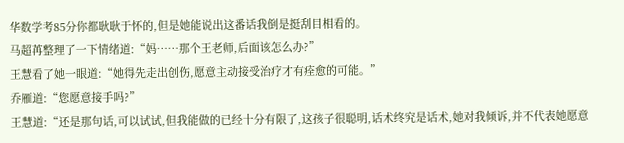华数学考85分你都耿耿于怀的,但是她能说出这番话我倒是挺刮目相看的。
马超苒整理了一下情绪道:“妈……那个王老师,后面该怎么办?”
王慧看了她一眼道:“她得先走出创伤,愿意主动接受治疗才有痊愈的可能。”
乔雁道:“您愿意接手吗?”
王慧道:“还是那句话,可以试试,但我能做的已经十分有限了,这孩子很聪明,话术终究是话术,她对我倾诉,并不代表她愿意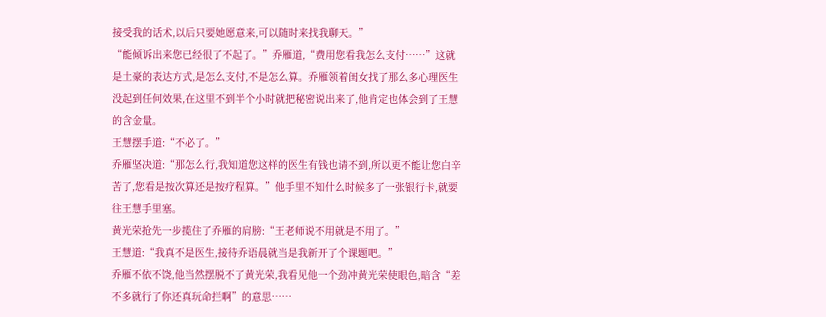接受我的话术,以后只要她愿意来,可以随时来找我聊天。”
“能倾诉出来您已经很了不起了。”乔雁道,“费用您看我怎么支付……”这就是土豪的表达方式,是怎么支付,不是怎么算。乔雁领着闺女找了那么多心理医生没起到任何效果,在这里不到半个小时就把秘密说出来了,他肯定也体会到了王慧的含金量。
王慧摆手道:“不必了。”
乔雁坚决道:“那怎么行,我知道您这样的医生有钱也请不到,所以更不能让您白辛苦了,您看是按次算还是按疗程算。”他手里不知什么时候多了一张银行卡,就要往王慧手里塞。
黄光荣抢先一步揽住了乔雁的肩膀:“王老师说不用就是不用了。”
王慧道:“我真不是医生,接待乔语晨就当是我新开了个课题吧。”
乔雁不依不饶,他当然摆脱不了黄光荣,我看见他一个劲冲黄光荣使眼色,暗含“差不多就行了你还真玩命拦啊”的意思……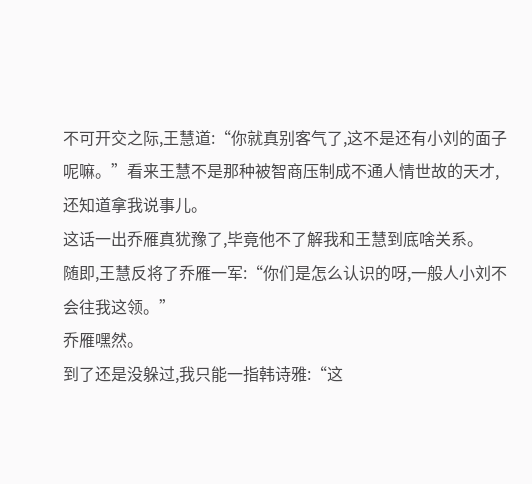不可开交之际,王慧道:“你就真别客气了,这不是还有小刘的面子呢嘛。”看来王慧不是那种被智商压制成不通人情世故的天才,还知道拿我说事儿。
这话一出乔雁真犹豫了,毕竟他不了解我和王慧到底啥关系。
随即,王慧反将了乔雁一军:“你们是怎么认识的呀,一般人小刘不会往我这领。”
乔雁嘿然。
到了还是没躲过,我只能一指韩诗雅:“这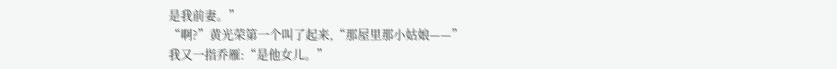是我前妻。”
“啊?”黄光荣第一个叫了起来,“那屋里那小姑娘——”
我又一指乔雁:“是他女儿。”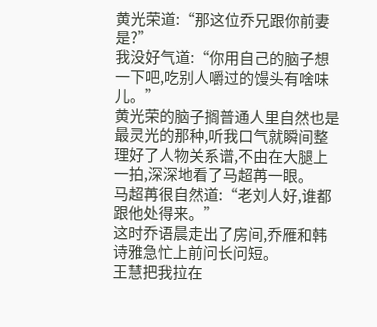黄光荣道:“那这位乔兄跟你前妻是?”
我没好气道:“你用自己的脑子想一下吧,吃别人嚼过的馒头有啥味儿。”
黄光荣的脑子搁普通人里自然也是最灵光的那种,听我口气就瞬间整理好了人物关系谱,不由在大腿上一拍,深深地看了马超苒一眼。
马超苒很自然道:“老刘人好,谁都跟他处得来。”
这时乔语晨走出了房间,乔雁和韩诗雅急忙上前问长问短。
王慧把我拉在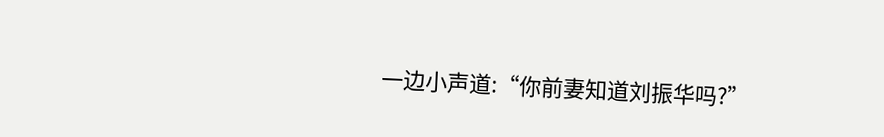一边小声道:“你前妻知道刘振华吗?”